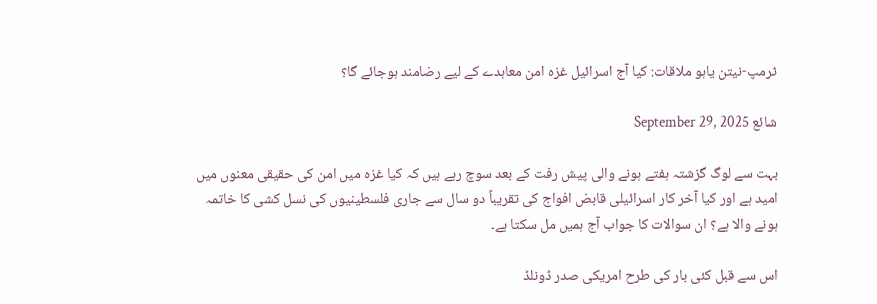ٹرمپ-نیتن یاہو ملاقات: کیا آج اسرائیل غزہ امن معاہدے کے لیے رضامند ہوجائے گا؟

شائع September 29, 2025

بہت سے لوگ گزشتہ ہفتے ہونے والی پیش رفت کے بعد سوچ رہے ہیں کہ کیا غزہ میں امن کی حقیقی معنوں میں امید ہے اور کیا آخر کار اسرائیلی قابض افواج کی تقریباً دو سال سے جاری فلسطینیوں کی نسل کشی کا خاتمہ ہونے والا ہے؟ ان سوالات کا جواب آج ہمیں مل سکتا ہے۔

اس سے قبل کئی بار کی طرح امریکی صدر ڈونلڈ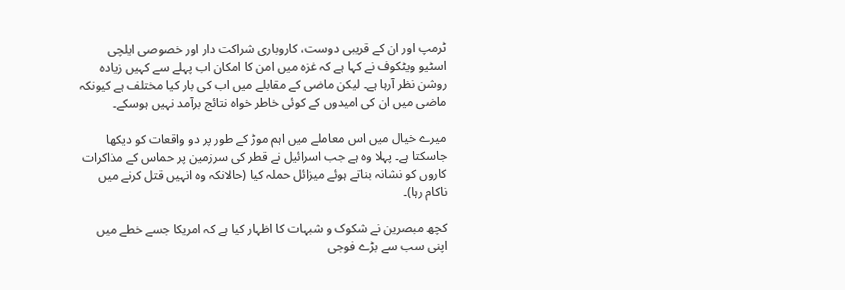ٹرمپ اور ان کے قریبی دوست، کاروباری شراکت دار اور خصوصی ایلچی اسٹیو ویٹکوف نے کہا ہے کہ غزہ میں امن کا امکان اب پہلے سے کہیں زیادہ روشن نظر آرہا ہے۔ لیکن ماضی کے مقابلے میں اب کی بار کیا مختلف ہے کیونکہ ماضی میں ان کی امیدوں کے کوئی خاطر خواہ نتائج برآمد نہیں ہوسکے۔

میرے خیال میں اس معاملے میں اہم موڑ کے طور پر دو واقعات کو دیکھا جاسکتا ہے۔ پہلا وہ ہے جب اسرائیل نے قطر کی سرزمین پر حماس کے مذاکرات کاروں کو نشانہ بناتے ہوئے میزائل حملہ کیا (حالانکہ وہ انہیں قتل کرنے میں ناکام رہا)۔

کچھ مبصرین نے شکوک و شبہات کا اظہار کیا ہے کہ امریکا جسے خطے میں اپنی سب سے بڑے فوجی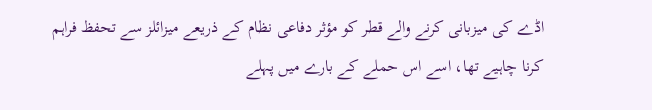اڈے کی میزبانی کرنے والے قطر کو مؤثر دفاعی نظام کے ذریعے میزائلز سے تحفظ فراہم کرنا چاہیے تھا، اسے اس حملے کے بارے میں پہلے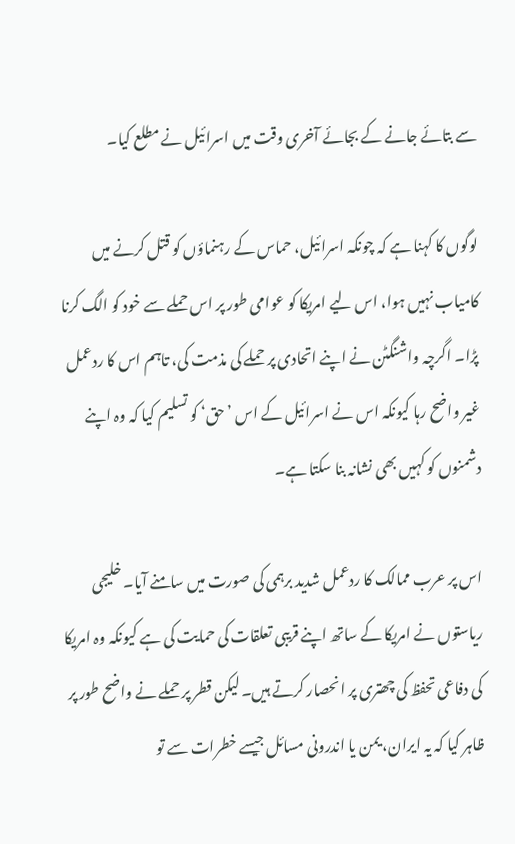سے بتائے جانے کے بجائے آخری وقت میں اسرائیل نے مطلع کیا۔

لوگوں کا کہنا ہے کہ چونکہ اسرائیل، حماس کے رہنماؤں کو قتل کرنے میں کامیاب نہیں ہوا، اس لیے امریکا کو عوامی طور پر اس حملے سے خود کو الگ کرنا پڑا۔ اگرچہ واشنگٹن نے اپنے اتحادی پر حملے کی مذمت کی، تاہم اس کا ردعمل غیر واضح رہا کیونکہ اس نے اسرائیل کے اس ’حق‘ کو تسلیم کیا کہ وہ اپنے دشمنوں کو کہیں بھی نشانہ بنا سکتا ہے۔

اس پر عرب ممالک کا ردعمل شدید برہمی کی صورت میں سامنے آیا۔ خلیجی ریاستوں نے امریکا کے ساتھ اپنے قریبی تعلقات کی حمایت کی ہے کیونکہ وہ امریکا کی دفاعی تحفظ کی چھتری پر انحصار کرتے ہیں۔ لیکن قطر پر حملے نے واضح طور پر ظاہر کیا کہ یہ ایران، یمن یا اندرونی مسائل جیسے خطرات سے تو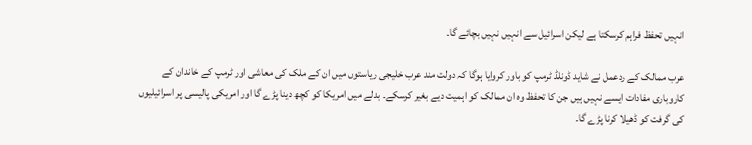انہیں تحفظ فراہم کرسکتا ہے لیکن اسرائیل سے انہیں نہیں بچائے گا۔

عرب ممالک کے ردعمل نے شاید ڈونلڈ ٹرمپ کو باور کروایا ہوگا کہ دولت مند عرب خلیجی ریاستوں میں ان کے ملک کی معاشی اور ٹرمپ کے خاندان کے کاروباری مفادات ایسے نہیں ہیں جن کا تحفظ وہ ان ممالک کو اہمیت دیے بغیر کرسکے۔ بدلے میں امریکا کو کچھ دینا پڑے گا اور امریکی پالیسی پر اسرائیلیوں کی گرفت کو ڈھیلا کرنا پڑے گا۔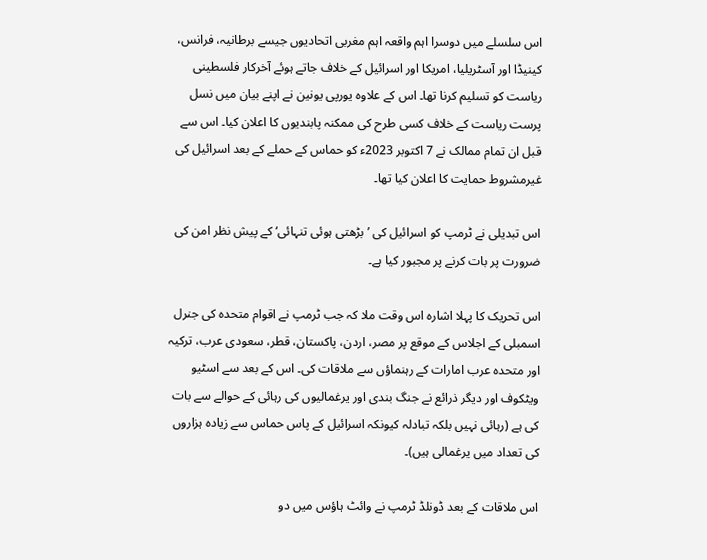اس سلسلے میں دوسرا اہم واقعہ اہم مغربی اتحادیوں جیسے برطانیہ، فرانس، کینیڈا اور آسٹریلیا، امریکا اور اسرائیل کے خلاف جاتے ہوئے آخرکار فلسطینی ریاست کو تسلیم کرنا تھا۔ اس کے علاوہ یورپی یونین نے اپنے بیان میں نسل پرست ریاست کے خلاف کسی طرح کی ممکنہ پابندیوں کا اعلان کیا۔ اس سے قبل ان تمام ممالک نے 7 اکتوبر 2023ء کو حماس کے حملے کے بعد اسرائیل کی غیرمشروط حمایت کا اعلان کیا تھا۔

اس تبدیلی نے ٹرمپ کو اسرائیل کی ’بڑھتی ہوئی تنہائی‘ کے پیش نظر امن کی ضرورت پر بات کرنے پر مجبور کیا ہے۔

اس تحریک کا پہلا اشارہ اس وقت ملا کہ جب ٹرمپ نے اقوام متحدہ کی جنرل اسمبلی کے اجلاس کے موقع پر مصر، اردن، پاکستان، قطر، سعودی عرب، ترکیہ اور متحدہ عرب امارات کے رہنماؤں سے ملاقات کی۔ اس کے بعد سے اسٹیو ویٹکوف اور دیگر ذرائع نے جنگ بندی اور یرغمالیوں کی رہائی کے حوالے سے بات کی ہے (رہائی نہیں بلکہ تبادلہ کیونکہ اسرائیل کے پاس حماس سے زیادہ ہزاروں کی تعداد میں یرغمالی ہیں)۔

اس ملاقات کے بعد ڈونلڈ ٹرمپ نے وائٹ ہاؤس میں دو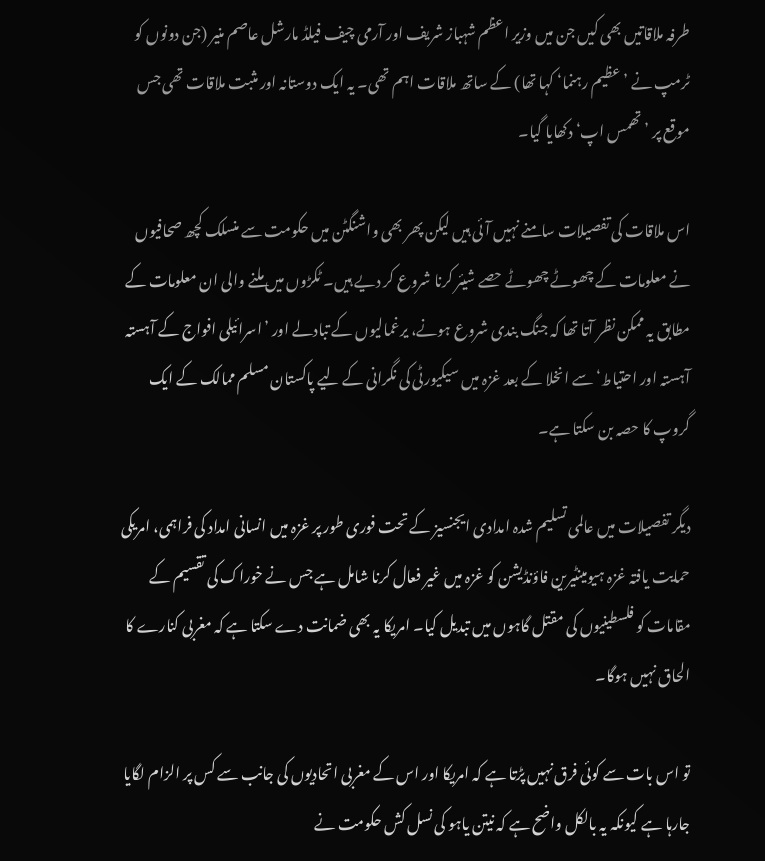طرفہ ملاقاتیں بھی کیں جن میں وزیر اعظم شہباز شریف اور آرمی چیف فیلڈ مارشل عاصم منیر (جن دونوں کو ٹرمپ نے ’عظیم رہنما‘ کہا تھا) کے ساتھ ملاقات اہم تھی۔ یہ ایک دوستانہ اور مثبت ملاقات تھی جس موقع پر ’تھمس اپ‘ دکھایا گیا۔

اس ملاقات کی تفصیلات سامنے نہیں آئی ہیں لیکن پھر بھی واشنگٹن میں حکومت سے منسلک کچھ صحافیوں نے معلومات کے چھوٹے چھوٹے حصے شیئر کرنا شروع کر دیے ہیں۔ ٹکڑوں میں ملنے والی ان معلومات کے مطابق یہ ممکن نظر آتا تھا کہ جنگ بندی شروع ہونے، یرغمالیوں کے تبادلے اور ’اسرائیلی افواج کے آہستہ آہستہ اور احتیاط‘ سے انخلا کے بعد غزہ میں سیکیورٹی کی نگرانی کے لیے پاکستان مسلم ممالک کے ایک گروپ کا حصہ بن سکتا ہے۔

دیگر تفصیلات میں عالمی تسلیم شدہ امدادی ایجنسیز کے تحت فوری طور پر غزہ میں انسانی امداد کی فراہمی، امریکی حمایت یافتہ غزہ ہیومینٹیرین فاؤنڈیشن کو غزہ میں غیر فعال کرنا شامل ہے جس نے خوراک کی تقسیم کے مقامات کو فلسطینیوں کی مقتل گاہوں میں تبدیل کیا۔ امریکا یہ بھی ضمانت دے سکتا ہے کہ مغربی کنارے کا الحاق نہیں ہوگا۔

تو اس بات سے کوئی فرق نہیں پڑتا ہے کہ امریکا اور اس کے مغربی اتحادیوں کی جانب سے کس پر الزام لگایا جارہا ہے کیونکہ یہ بالکل واضح ہے کہ نیتن یاہو کی نسل کش حکومت نے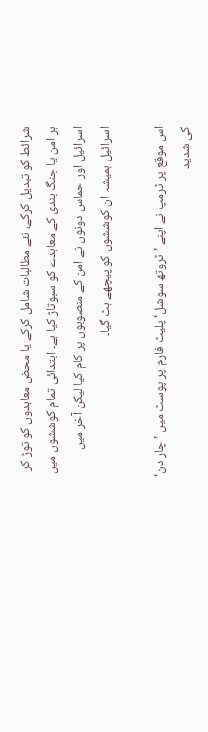شرائط کو تبدیل کرکے، نئے مطالبات شامل کرکے یا محض معاہدوں کو توڑ کر ہر امن یا جنگ بندی کے معاہدے کو سبوتاژ کیا ہے۔ ابتدائی تمام کوششوں میں اسرائیل اور حماس دونوں نے امن کے منصوبوں پر کام کیا لیکن آخر میں اسرائیل ہمیشہ ان کوششوں کو پیچھے ہٹ گیا۔

اس موقع پر ٹرمپ نے اپنے ’ٹروتھ سوشل‘ پلیٹ فارم پر پوسٹ میں ’چار دن‘ کی شدید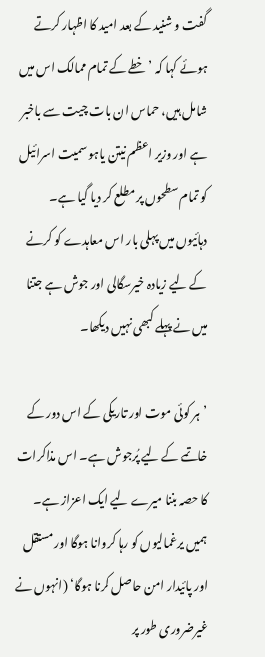گفت و شنید کے بعد امید کا اظہار کرتے ہوئے کہا کہ ’خطے کے تمام ممالک اس میں شامل ہیں، حماس ان بات چیت سے باخبر ہے اور وزیر اعظم نیتن یاہو سمیت اسرائیل کو تمام سطحوں پر مطلع کر دیا گیا ہے۔ دہائیوں میں پہلی بار اس معاہدے کو کرنے کے لیے زیادہ خیرسگالی اور جوش ہے جتنا میں نے پہلے کبھی نہیں دیکھا۔

’ہر کوئی موت اور تاریکی کے اس دور کے خاتمے کے لیے پُرجوش ہے۔ اس مذاکرات کا حصہ بننا میرے لیے ایک اعزاز ہے۔ ہمیں یرغمالیوں کو رہا کروانا ہوگا اور مستقل اور پائیدار امن حاصل کرنا ہوگا‘ (انہوں نے غیرضروری طور پر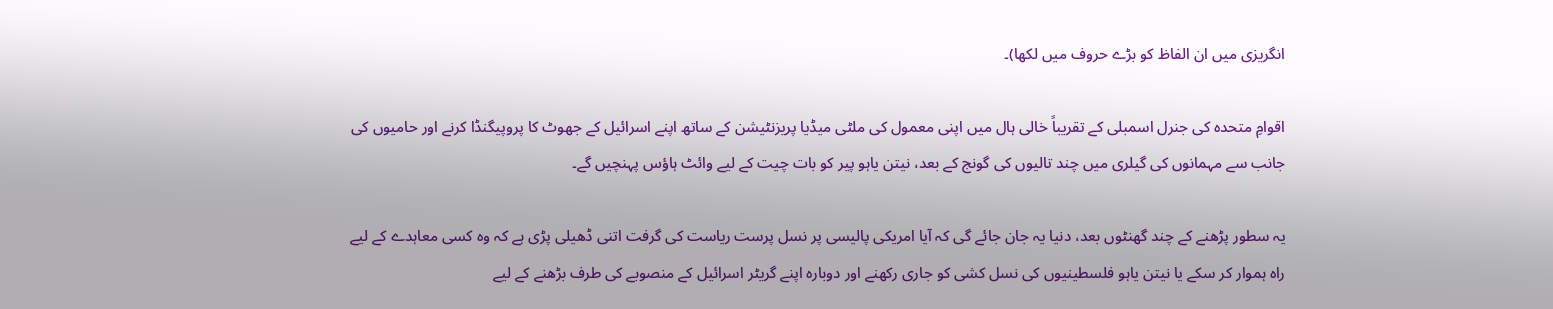انگریزی میں ان الفاظ کو بڑے حروف میں لکھا)۔

اقوامِ متحدہ کی جنرل اسمبلی کے تقریباً خالی ہال میں اپنی معمول کی ملٹی میڈیا پریزنٹیشن کے ساتھ اپنے اسرائیل کے جھوٹ کا پروپیگنڈا کرنے اور حامیوں کی جانب سے مہمانوں کی گیلری میں چند تالیوں کی گونج کے بعد، نیتن یاہو پیر کو بات چیت کے لیے وائٹ ہاؤس پہنچیں گے۔

یہ سطور پڑھنے کے چند گھنٹوں بعد، دنیا یہ جان جائے گی کہ آیا امریکی پالیسی پر نسل پرست ریاست کی گرفت اتنی ڈھیلی پڑی ہے کہ وہ کسی معاہدے کے لیے راہ ہموار کر سکے یا نیتن یاہو فلسطینیوں کی نسل کشی کو جاری رکھنے اور دوبارہ اپنے گریٹر اسرائیل کے منصوبے کی طرف بڑھنے کے لیے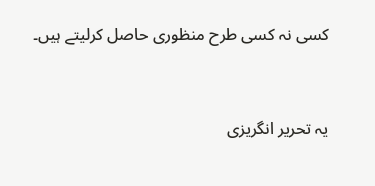کسی نہ کسی طرح منظوری حاصل کرلیتے ہیں۔


یہ تحریر انگریزی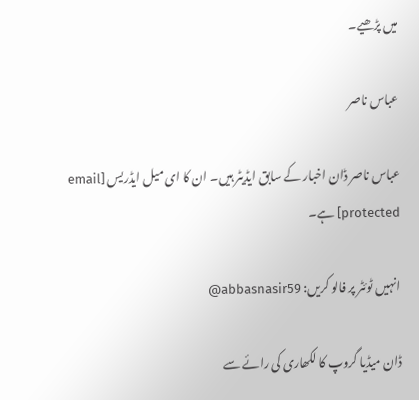میں پڑھیے۔

عباس ناصر

عباس ناصر ڈان اخبار کے سابق ایڈیٹر ہیں۔ ان کا ای میل ایڈریس [email protected] ہے۔

انہیں ٹوئٹر پر فالو کریں: abbasnasir59@

ڈان میڈیا گروپ کا لکھاری کی رائے سے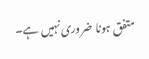متفق ہونا ضروری نہیں ہے۔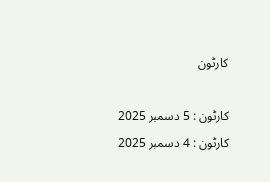کارٹون

کارٹون : 5 دسمبر 2025
کارٹون : 4 دسمبر 2025